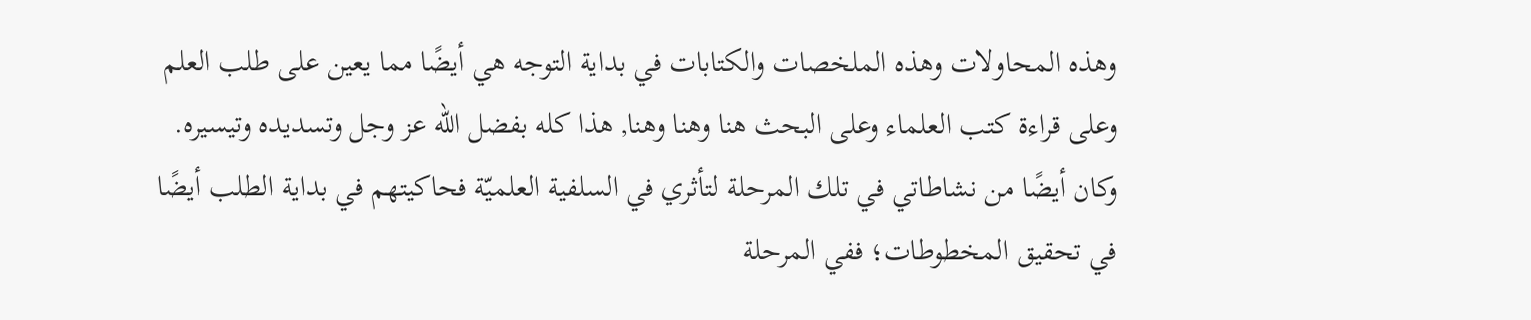وهذه المحاولات وهذه الملخصات والكتابات في بداية التوجه هي أيضًا مما يعين على طلب العلم وعلى قراءة كتب العلماء وعلى البحث هنا وهنا وهنا, هذا كله بفضل الله عز وجل وتسديده وتيسيره.
وكان أيضًا من نشاطاتي في تلك المرحلة لتأثري في السلفية العلميّة فحاكيتهم في بداية الطلب أيضًا في تحقيق المخطوطات؛ ففي المرحلة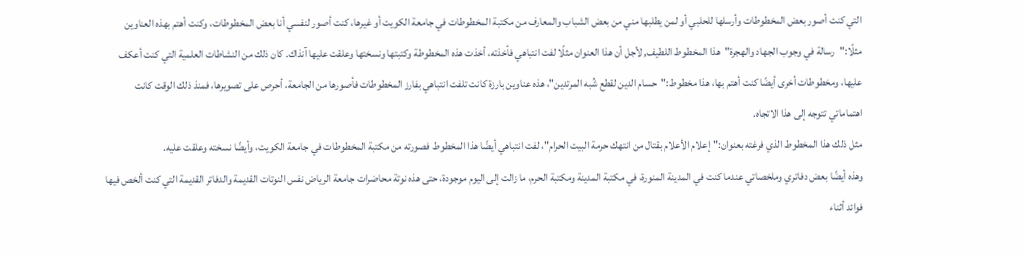التي كنت أصور بعض المخطوطات وأرسلها للحلبي أو لمن يطلبها مني من بعض الشباب والمعارف من مكتبة المخطوطات في جامعة الكويت أو غيرها، كنت أصور لنفسي أنا بعض المخطوطات، وكنت أهتم بهذه العناوين مثلًا:"رسالة في وجوب الجهاد والهجرة"هذا المخطوط اللطيف, لأجل أن هذا العنوان مثلًا لفت انتباهي فأخذته، أخذت هذه المخطوطة وكتبتها ونسختها وعلقت عليها آنذاك. كان ذلك من النشاطات العلمية التي كنت أعكف عليها، ومخطوطات أخرى أيضًا كنت أهتم بها، هذا مخطوط:"حسام الدين لقطع شُبه المرتدين"، هذه عناوين بارزة كانت تلفت انتباهي بفارز المخطوطات فأصورها من الجامعة، أحرص على تصويرها، فمنذ ذلك الوقت كانت اهتماماتي تتوجه إلى هذا الاتجاه.
مثل ذلك هذا المخطوط الذي فرغته بعنوان:"إعلام الأعلام بقتال من انتهك حرمة البيت الحرام"، لفت انتباهي أيضًا هذا المخطوط فصورته من مكتبة المخطوطات في جامعة الكويت، وأيضًا نسخته وعلقت عليه.
وهذه أيضًا بعض دفاتري وملخصاتي عندما كنت في المدينة المنورة، في مكتبة المدينة ومكتبة الحرم، ما زالت إلى اليوم موجودة، حتى هذه نوتة محاضرات جامعة الرياض نفس النوتات القديمة والدفاتر القديمة التي كنت ألخص فيها فوائد أثناء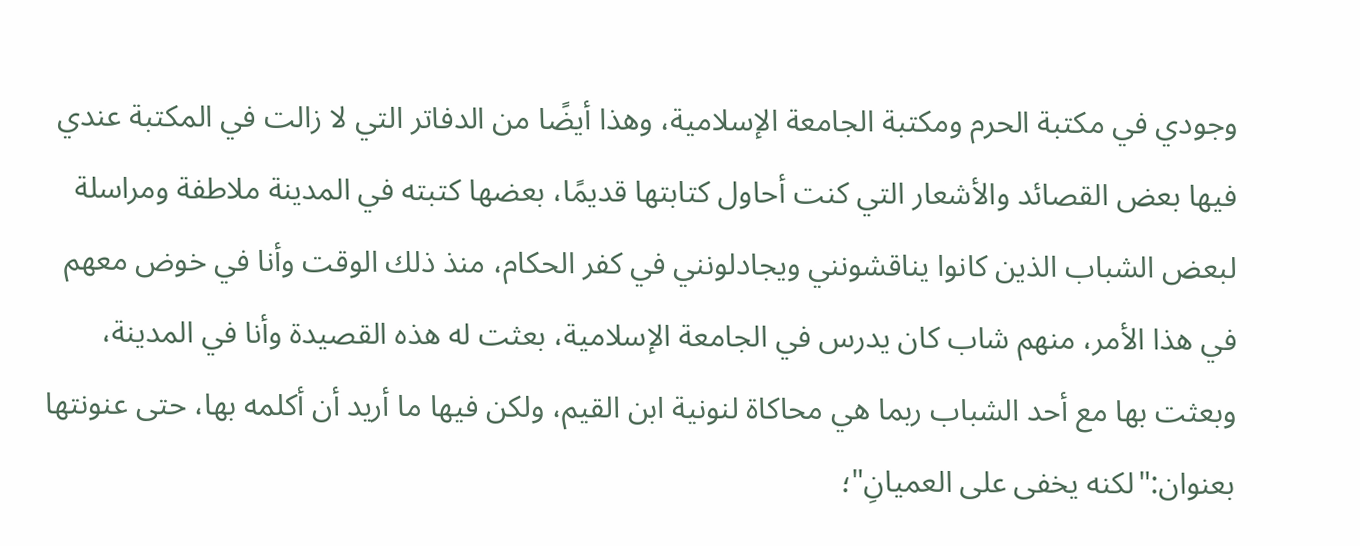وجودي في مكتبة الحرم ومكتبة الجامعة الإسلامية، وهذا أيضًا من الدفاتر التي لا زالت في المكتبة عندي فيها بعض القصائد والأشعار التي كنت أحاول كتابتها قديمًا، بعضها كتبته في المدينة ملاطفة ومراسلة لبعض الشباب الذين كانوا يناقشونني ويجادلونني في كفر الحكام، منذ ذلك الوقت وأنا في خوض معهم في هذا الأمر، منهم شاب كان يدرس في الجامعة الإسلامية، بعثت له هذه القصيدة وأنا في المدينة، وبعثت بها مع أحد الشباب ربما هي محاكاة لنونية ابن القيم، ولكن فيها ما أريد أن أكلمه بها، حتى عنونتها بعنوان:"لكنه يخفى على العميانِ"؛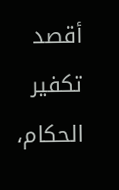أقصد تكفير الحكام،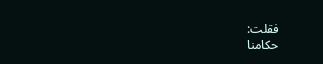فقلت:
حكامنا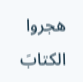هجروا الكتابَ